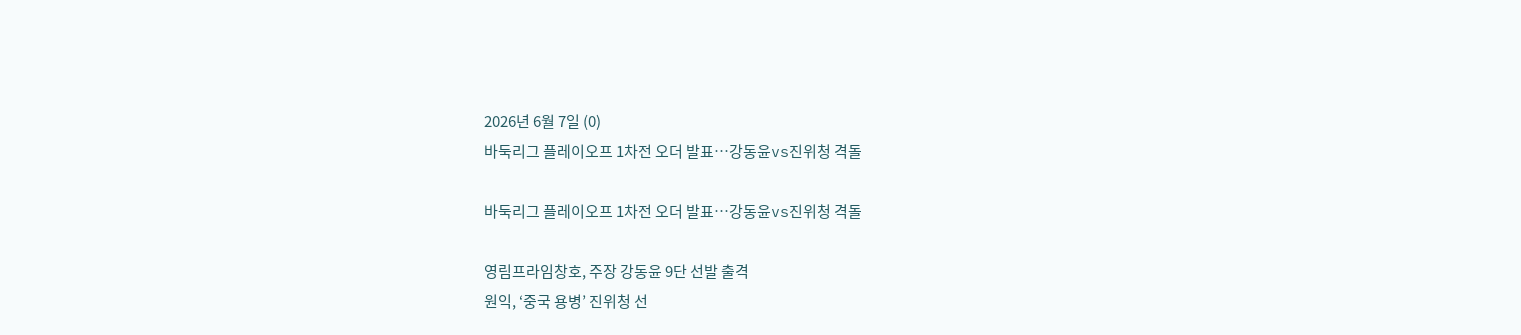2026년 6월 7일 (0)
바둑리그 플레이오프 1차전 오더 발표…강동윤vs진위청 격돌

바둑리그 플레이오프 1차전 오더 발표…강동윤vs진위청 격돌

영림프라임창호, 주장 강동윤 9단 선발 출격
원익, ‘중국 용병’ 진위청 선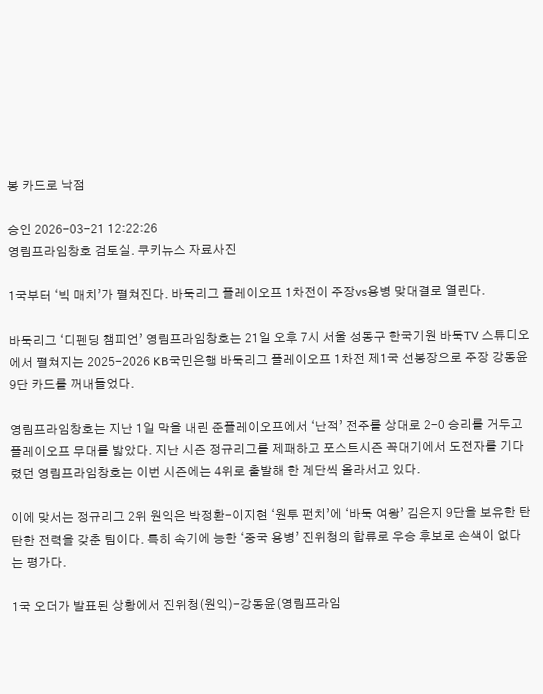봉 카드로 낙점

승인 2026-03-21 12:22:26
영림프라임창호 검토실. 쿠키뉴스 자료사진

1국부터 ‘빅 매치’가 펼쳐진다. 바둑리그 플레이오프 1차전이 주장vs용병 맞대결로 열린다.

바둑리그 ‘디펜딩 챔피언’ 영림프라임창호는 21일 오후 7시 서울 성동구 한국기원 바둑TV 스튜디오에서 펼쳐지는 2025-2026 KB국민은행 바둑리그 플레이오프 1차전 제1국 선봉장으로 주장 강동윤 9단 카드를 꺼내들었다.

영림프라임창호는 지난 1일 막을 내린 준플레이오프에서 ‘난적’ 전주를 상대로 2-0 승리를 거두고 플레이오프 무대를 밟았다. 지난 시즌 정규리그를 제패하고 포스트시즌 꼭대기에서 도전자를 기다렸던 영림프라임창호는 이번 시즌에는 4위로 출발해 한 계단씩 올라서고 있다.

이에 맞서는 정규리그 2위 원익은 박정환-이지현 ‘원투 펀치’에 ‘바둑 여왕’ 김은지 9단을 보유한 탄탄한 전력을 갖춘 팀이다. 특히 속기에 능한 ‘중국 용병’ 진위청의 합류로 우승 후보로 손색이 없다는 평가다.

1국 오더가 발표된 상황에서 진위청(원익)-강동윤(영림프라임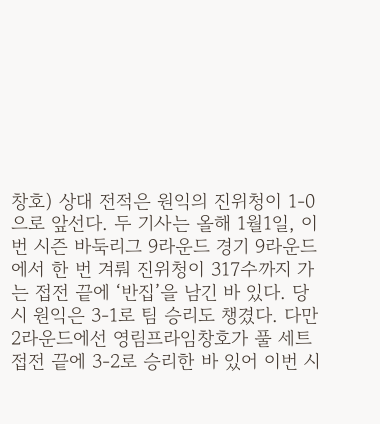창호) 상대 전적은 원익의 진위청이 1-0으로 앞선다. 두 기사는 올해 1월1일, 이번 시즌 바둑리그 9라운드 경기 9라운드에서 한 번 겨뤄 진위청이 317수까지 가는 접전 끝에 ‘반집’을 남긴 바 있다. 당시 원익은 3-1로 팀 승리도 챙겼다. 다만 2라운드에선 영림프라임창호가 풀 세트 접전 끝에 3-2로 승리한 바 있어 이번 시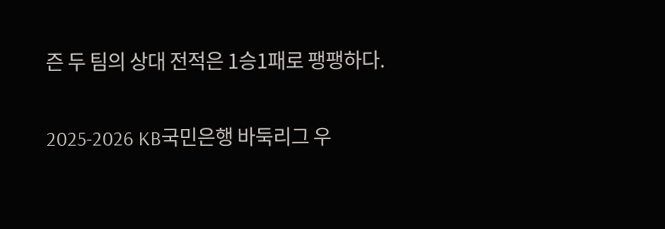즌 두 팀의 상대 전적은 1승1패로 팽팽하다.

2025-2026 KB국민은행 바둑리그 우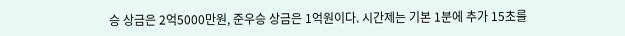승 상금은 2억5000만원, 준우승 상금은 1억원이다. 시간제는 기본 1분에 추가 15초를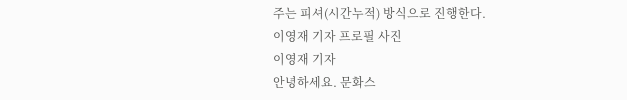주는 피셔(시간누적) 방식으로 진행한다.
이영재 기자 프로필 사진
이영재 기자
안녕하세요. 문화스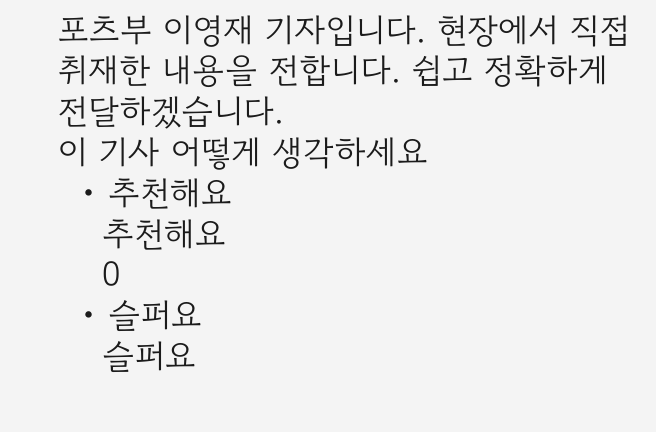포츠부 이영재 기자입니다. 현장에서 직접 취재한 내용을 전합니다. 쉽고 정확하게 전달하겠습니다.
이 기사 어떻게 생각하세요
  • 추천해요
    추천해요
    0
  • 슬퍼요
    슬퍼요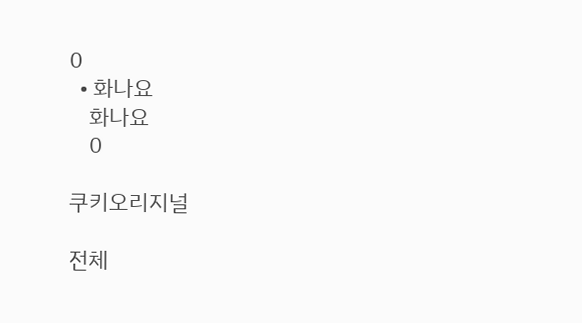0
  • 화나요
    화나요
    0

쿠키오리지널

전체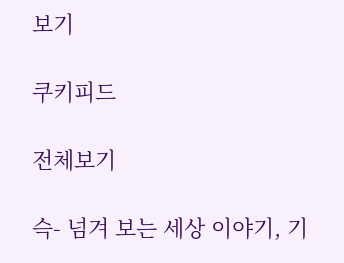보기

쿠키피드

전체보기

슥- 넘겨 보는 세상 이야기, 기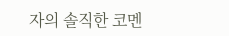자의 솔직한 코멘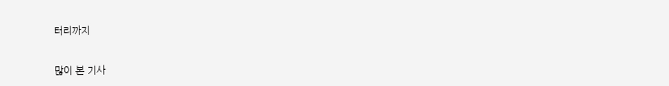터리까지

많이 본 기사